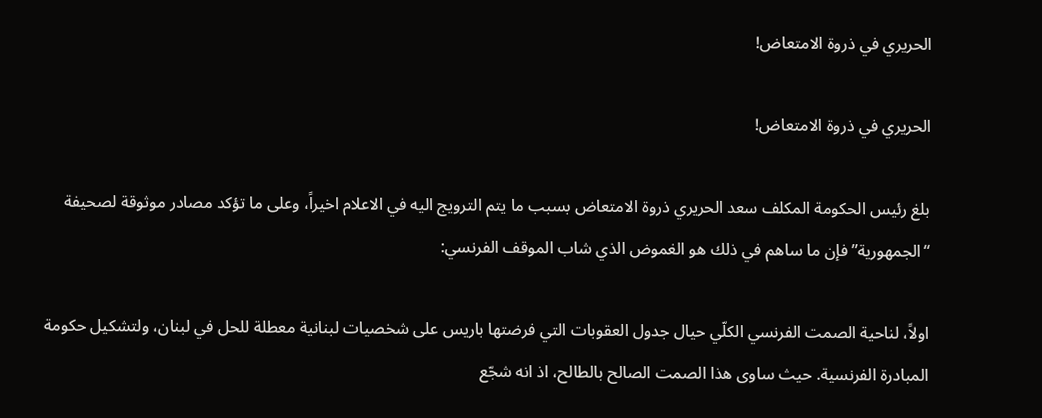الحريري في ذروة الامتعاض!

الحريري في ذروة الامتعاض!

بلغ رئيس الحكومة المكلف سعد الحريري ذروة الامتعاض بسبب ما يتم الترويج اليه في الاعلام اخيراً، وعلى ما تؤكد مصادر موثوقة لصحيفة “الجمهورية” فإن ما ساهم في ذلك هو الغموض الذي شاب الموقف الفرنسي:

اولاً، لناحية الصمت الفرنسي الكلّي حيال جدول العقوبات التي فرضتها باريس على شخصيات لبنانية معطلة للحل في لبنان، ولتشكيل حكومة المبادرة الفرنسية. حيث ساوى هذا الصمت الصالح بالطالح، اذ انه شجّع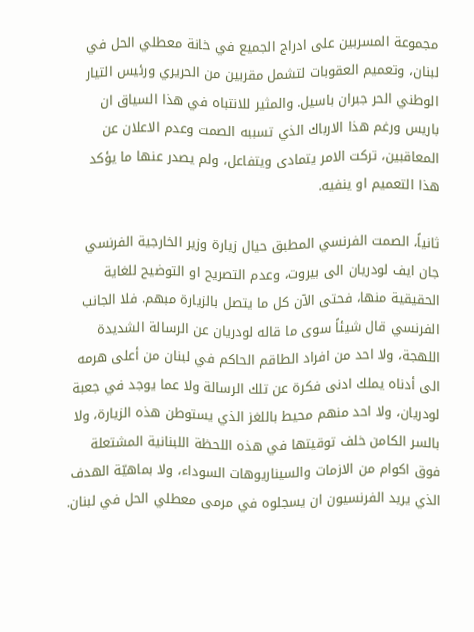مجموعة المسربين على ادراج الجميع في خانة معطلي الحل في لبنان، وتعميم العقوبات لتشمل مقربين من الحريري ورئيس التيار الوطني الحر جبران باسيل. والمثير للانتباه في هذا السياق ان باريس ورغم هذا الارباك الذي تسببه الصمت وعدم الاعلان عن المعاقبين، تركت الامر يتمادى ويتفاعل، ولم يصدر عنها ما يؤكد هذا التعميم او ينفيه.

ثانياً، الصمت الفرنسي المطبق حيال زيارة وزير الخارجية الفرنسي جان ايف لودريان الى بيروت، وعدم التصريح او التوضيح للغاية الحقيقية منها، فحتى الآن كل ما يتصل بالزيارة مبهم. فلا الجانب الفرنسي قال شيئاً سوى ما قاله لودريان عن الرسالة الشديدة اللهجة، ولا احد من افراد الطاقم الحاكم في لبنان من أعلى هرمه الى أدناه يملك ادنى فكرة عن تلك الرسالة ولا عما يوجد في جعبة لودريان، ولا احد منهم محيط باللغز الذي يستوطن هذه الزيارة، ولا بالسر الكامن خلف توقيتها في هذه اللحظة اللبنانية المشتعلة فوق اكوام من الازمات والسيناريوهات السوداء، ولا بماهيّة الهدف الذي يريد الفرنسيون ان يسجلوه في مرمى معطلي الحل في لبنان.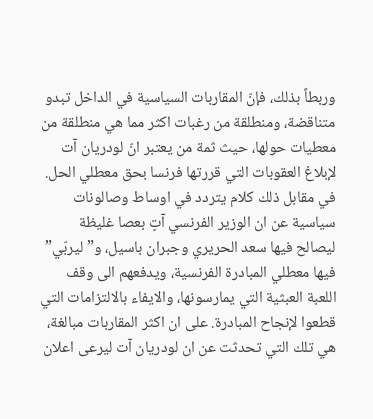وربطاً بذلك، فإنّ المقاربات السياسية في الداخل تبدو متناقضة، ومنطلقة من رغبات اكثر مما هي منطلقة من معطيات حولها، حيث ثمة من يعتبر انّ لودريان آت لإبلاغ العقوبات التي قررتها فرنسا بحق معطلي الحل. في مقابل ذلك كلام يتردد في اوساط وصالونات سياسية عن ان الوزير الفرنسي آتٍ بعصا غليظة ليصالح فيها سعد الحريري وجبران باسيل، و”ليربّي” فيها معطلي المبادرة الفرنسية، ويدفعهم الى وقف اللعبة العبثية التي يمارسونها، والايفاء بالالتزامات التي قطعوا لإنجاح المبادرة. على ان اكثر المقاربات مبالغة، هي تلك التي تحدثت عن ان لودريان آت ليرعى اعلان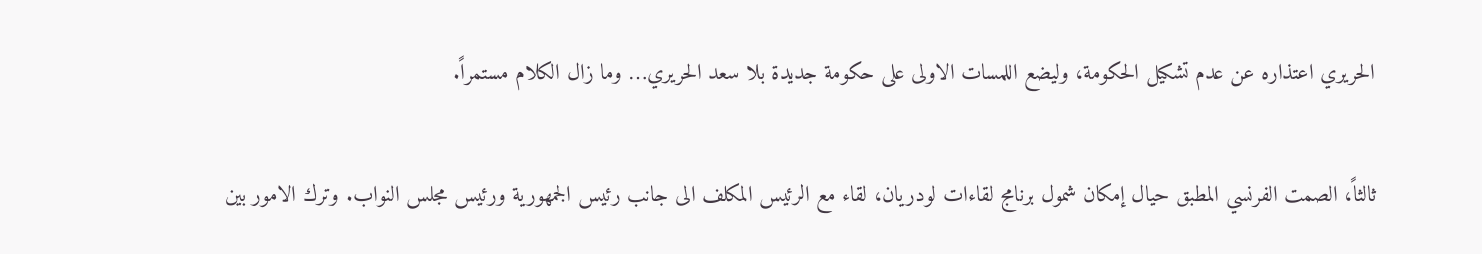الحريري اعتذاره عن عدم تشكيل الحكومة، وليضع اللمسات الاولى على حكومة جديدة بلا سعد الحريري… وما زال الكلام مستمراً.

ثالثاً، الصمت الفرنسي المطبق حيال إمكان شمول برنامج لقاءات لودريان، لقاء مع الرئيس المكلف الى جانب رئيس الجمهورية ورئيس مجلس النواب. وترك الامور بين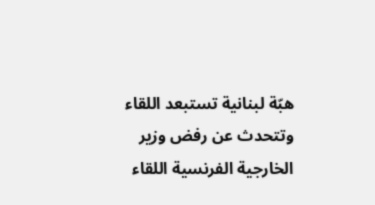هبّة لبنانية تستبعد اللقاء وتتحدث عن رفض وزير الخارجية الفرنسية اللقاء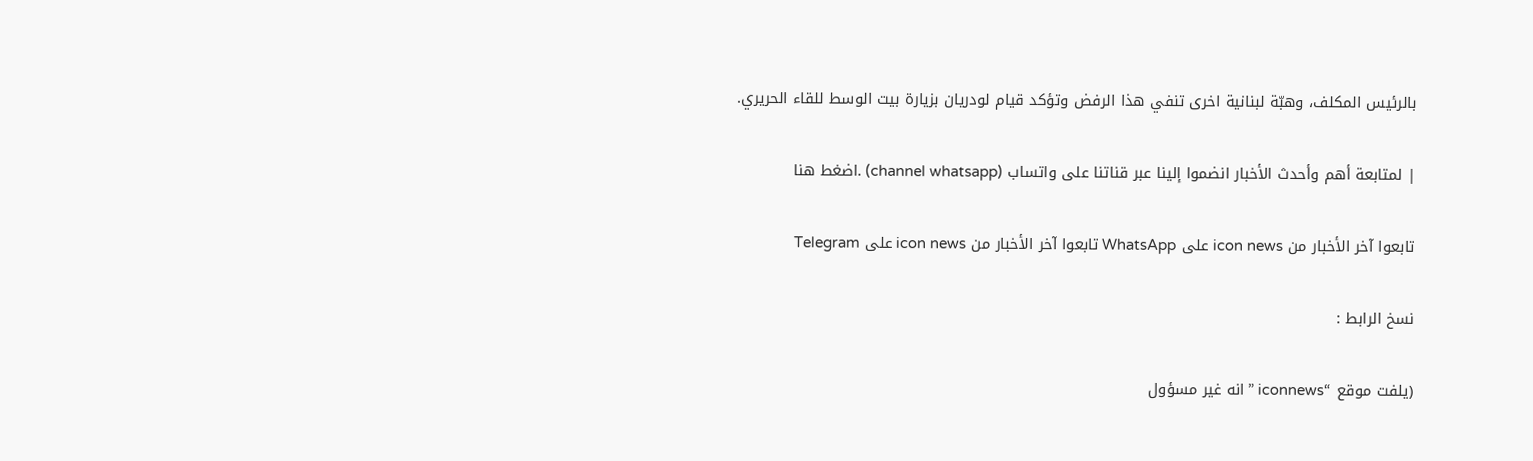بالرئيس المكلف، وهبّة لبنانية اخرى تنفي هذا الرفض وتؤكد قيام لودريان بزيارة بيت الوسط للقاء الحريري.

| لمتابعة أهم وأحدث الأخبار انضموا إلينا عبر قناتنا على واتساب (channel whatsapp) .اضغط هنا

تابعوا آخر الأخبار من icon news على WhatsApp تابعوا آخر الأخبار من icon news على Telegram

نسخ الرابط :

(يلفت موقع “iconnews ” انه غير مسؤول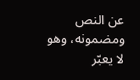عن النص ومضمونه، وهو لا يعبّر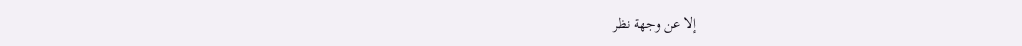إلا عن وجهة نظر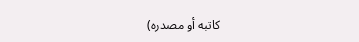كاتبه أو مصدره)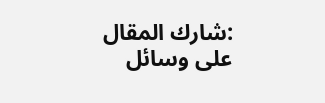:شارك المقال على وسائل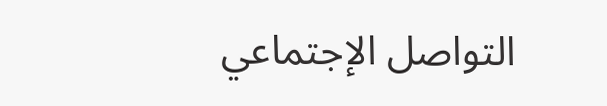التواصل الإجتماعي